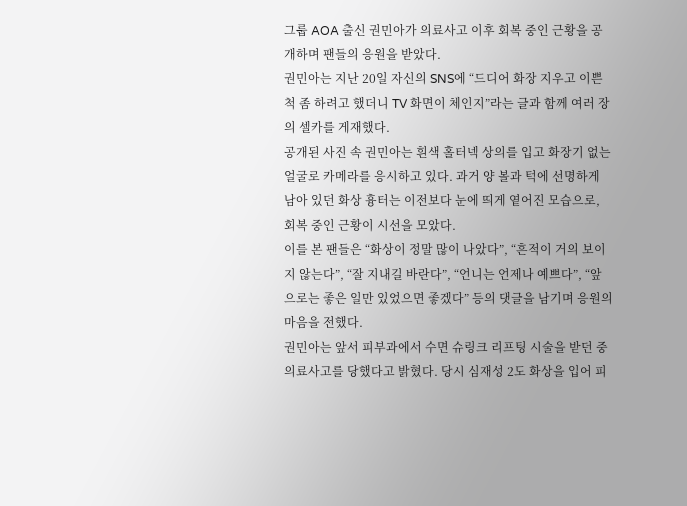그룹 AOA 출신 권민아가 의료사고 이후 회복 중인 근황을 공개하며 팬들의 응원을 받았다.
권민아는 지난 20일 자신의 SNS에 “드디어 화장 지우고 이쁜 척 좀 하려고 했더니 TV 화면이 체인지”라는 글과 함께 여러 장의 셀카를 게재했다.
공개된 사진 속 권민아는 흰색 홀터넥 상의를 입고 화장기 없는 얼굴로 카메라를 응시하고 있다. 과거 양 볼과 턱에 선명하게 남아 있던 화상 흉터는 이전보다 눈에 띄게 옅어진 모습으로, 회복 중인 근황이 시선을 모았다.
이를 본 팬들은 “화상이 정말 많이 나았다”, “흔적이 거의 보이지 않는다”, “잘 지내길 바란다”, “언니는 언제나 예쁘다”, “앞으로는 좋은 일만 있었으면 좋겠다” 등의 댓글을 남기며 응원의 마음을 전했다.
권민아는 앞서 피부과에서 수면 슈링크 리프팅 시술을 받던 중 의료사고를 당했다고 밝혔다. 당시 심재성 2도 화상을 입어 피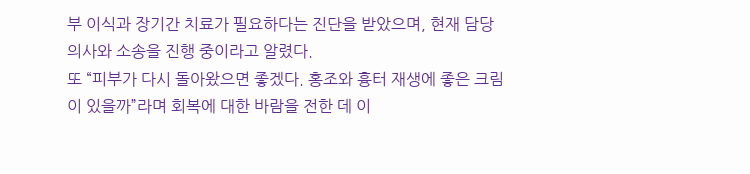부 이식과 장기간 치료가 필요하다는 진단을 받았으며, 현재 담당 의사와 소송을 진행 중이라고 알렸다.
또 “피부가 다시 돌아왔으면 좋겠다. 홍조와 흉터 재생에 좋은 크림이 있을까”라며 회복에 대한 바람을 전한 데 이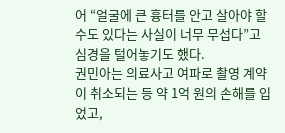어 “얼굴에 큰 흉터를 안고 살아야 할 수도 있다는 사실이 너무 무섭다”고 심경을 털어놓기도 했다.
권민아는 의료사고 여파로 촬영 계약이 취소되는 등 약 1억 원의 손해를 입었고,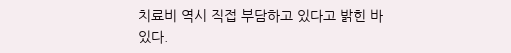치료비 역시 직접 부담하고 있다고 밝힌 바 있다.